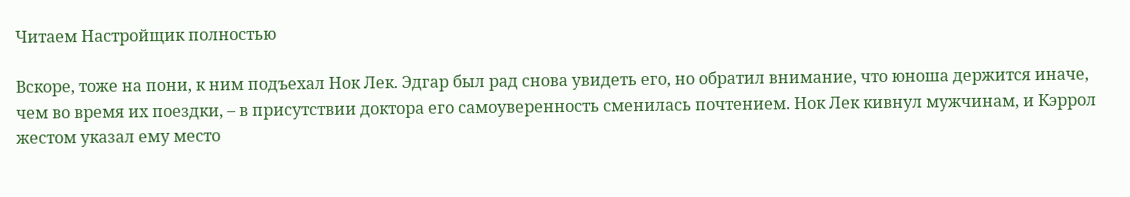Читаем Настройщик полностью

Вскоре, тоже на пони, к ним подъехал Нок Лек. Эдгар был рад снова увидеть его, но обратил внимание, что юноша держится иначе, чем во время их поездки, – в присутствии доктора его самоуверенность сменилась почтением. Нок Лек кивнул мужчинам, и Кэррол жестом указал ему место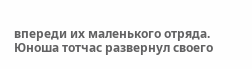впереди их маленького отряда. Юноша тотчас развернул своего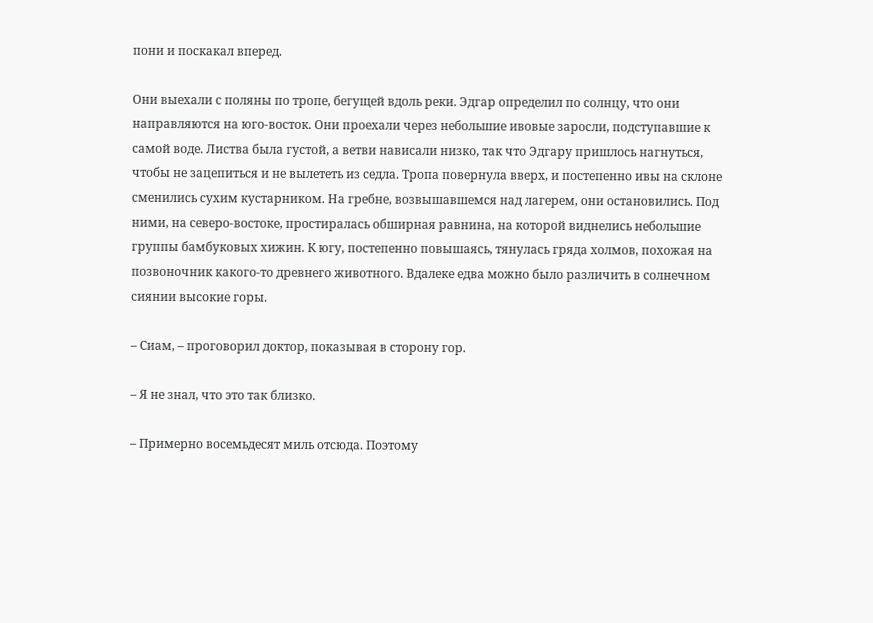пони и поскакал вперед.

Они выехали с поляны по тропе, бегущей вдоль реки. Эдгар определил по солнцу, что они направляются на юго-восток. Они проехали через небольшие ивовые заросли, подступавшие к самой воде. Листва была густой, а ветви нависали низко, так что Эдгару пришлось нагнуться, чтобы не зацепиться и не вылететь из седла. Тропа повернула вверх, и постепенно ивы на склоне сменились сухим кустарником. На гребне, возвышавшемся над лагерем, они остановились. Под ними, на северо-востоке, простиралась обширная равнина, на которой виднелись небольшие группы бамбуковых хижин. К югу, постепенно повышаясь, тянулась гряда холмов, похожая на позвоночник какого-то древнего животного. Вдалеке едва можно было различить в солнечном сиянии высокие горы.

– Сиам, – проговорил доктор, показывая в сторону гор.

– Я не знал, что это так близко.

– Примерно восемьдесят миль отсюда. Поэтому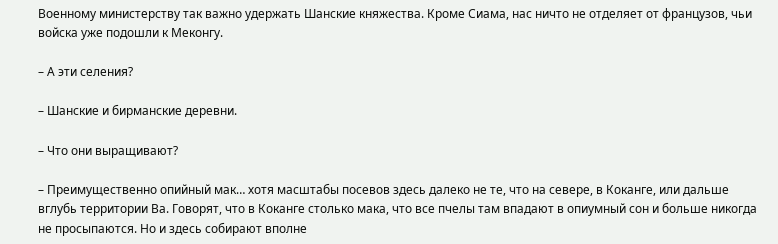Военному министерству так важно удержать Шанские княжества. Кроме Сиама, нас ничто не отделяет от французов, чьи войска уже подошли к Меконгу.

– А эти селения?

– Шанские и бирманские деревни.

– Что они выращивают?

– Преимущественно опийный мак… хотя масштабы посевов здесь далеко не те, что на севере, в Коканге, или дальше вглубь территории Ва. Говорят, что в Коканге столько мака, что все пчелы там впадают в опиумный сон и больше никогда не просыпаются. Но и здесь собирают вполне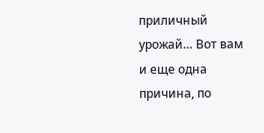приличный урожай… Вот вам и еще одна причина, по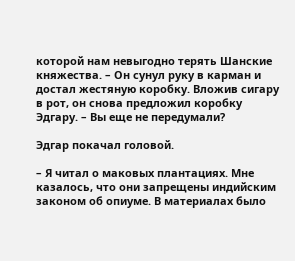которой нам невыгодно терять Шанские княжества. – Он сунул руку в карман и достал жестяную коробку. Вложив сигару в рот, он снова предложил коробку Эдгару. – Вы еще не передумали?

Эдгар покачал головой.

– Я читал о маковых плантациях. Мне казалось, что они запрещены индийским законом об опиуме. В материалах было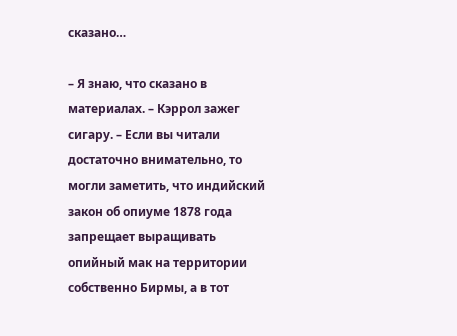сказано…

– Я знаю, что сказано в материалах. – Кэррол зажег сигару. – Если вы читали достаточно внимательно, то могли заметить, что индийский закон об опиуме 1878 года запрещает выращивать опийный мак на территории собственно Бирмы, а в тот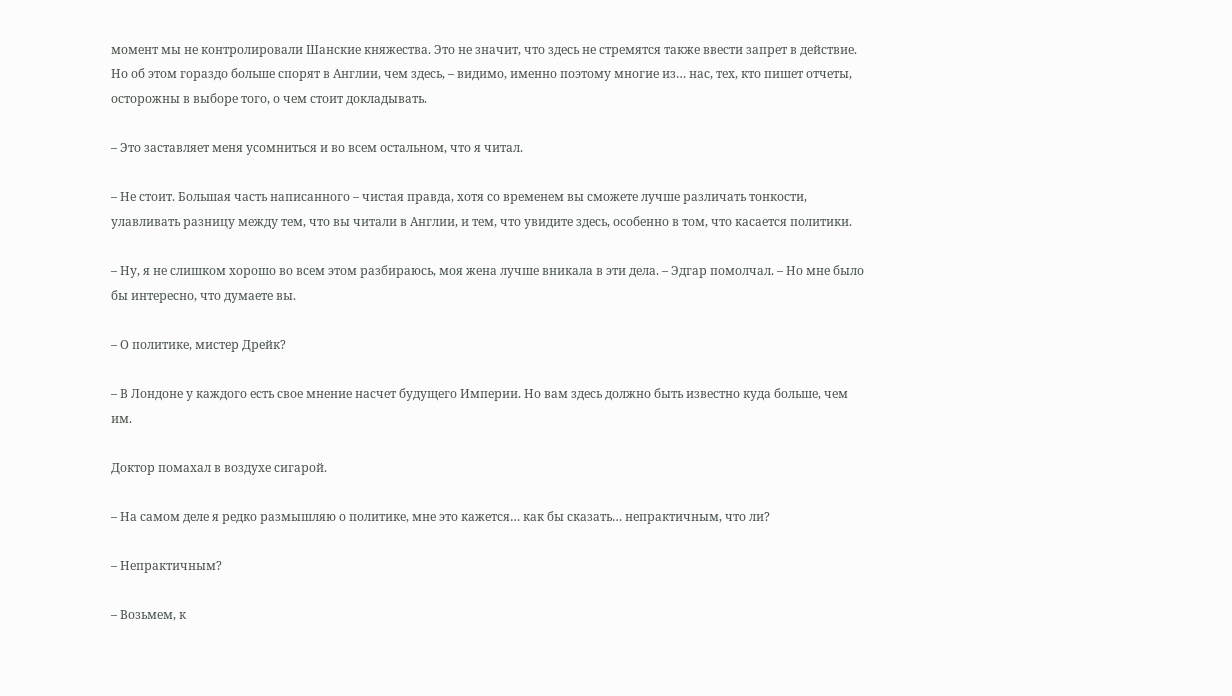момент мы не контролировали Шанские княжества. Это не значит, что здесь не стремятся также ввести запрет в действие. Но об этом гораздо больше спорят в Англии, чем здесь, – видимо, именно поэтому многие из… нас, тех, кто пишет отчеты, осторожны в выборе того, о чем стоит докладывать.

– Это заставляет меня усомниться и во всем остальном, что я читал.

– Не стоит. Большая часть написанного – чистая правда, хотя со временем вы сможете лучше различать тонкости, улавливать разницу между тем, что вы читали в Англии, и тем, что увидите здесь, особенно в том, что касается политики.

– Ну, я не слишком хорошо во всем этом разбираюсь, моя жена лучше вникала в эти дела. – Эдгар помолчал. – Но мне было бы интересно, что думаете вы.

– О политике, мистер Дрейк?

– В Лондоне у каждого есть свое мнение насчет будущего Империи. Но вам здесь должно быть известно куда больше, чем им.

Доктор помахал в воздухе сигарой.

– На самом деле я редко размышляю о политике, мне это кажется… как бы сказать… непрактичным, что ли?

– Непрактичным?

– Возьмем, к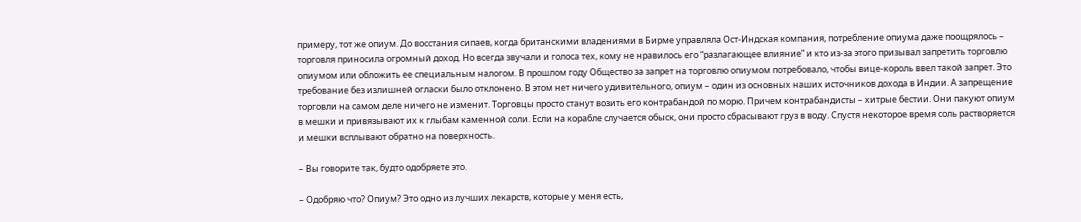примеру, тот же опиум. До восстания сипаев, когда британскими владениями в Бирме управляла Ост-Индская компания, потребление опиума даже поощрялось – торговля приносила огромный доход. Но всегда звучали и голоса тех, кому не нравилось его “разлагающее влияние” и кто из-за этого призывал запретить торговлю опиумом или обложить ее специальным налогом. В прошлом году Общество за запрет на торговлю опиумом потребовало, чтобы вице-король ввел такой запрет. Это требование без излишней огласки было отклонено. В этом нет ничего удивительного, опиум – один из основных наших источников дохода в Индии. А запрещение торговли на самом деле ничего не изменит. Торговцы просто станут возить его контрабандой по морю. Причем контрабандисты – хитрые бестии. Они пакуют опиум в мешки и привязывают их к глыбам каменной соли. Если на корабле случается обыск, они просто сбрасывают груз в воду. Спустя некоторое время соль растворяется и мешки всплывают обратно на поверхность.

– Вы говорите так, будто одобряете это.

– Одобряю что? Опиум? Это одно из лучших лекарств, которые у меня есть,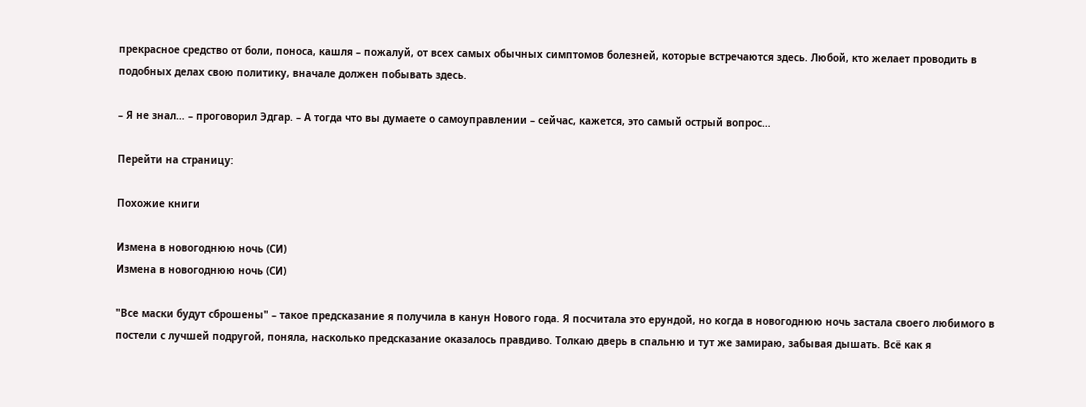прекрасное средство от боли, поноса, кашля – пожалуй, от всех самых обычных симптомов болезней, которые встречаются здесь. Любой, кто желает проводить в подобных делах свою политику, вначале должен побывать здесь.

– Я не знал… – проговорил Эдгар. – А тогда что вы думаете о самоуправлении – сейчас, кажется, это самый острый вопрос…

Перейти на страницу:

Похожие книги

Измена в новогоднюю ночь (СИ)
Измена в новогоднюю ночь (СИ)

"Все маски будут сброшены" – такое предсказание я получила в канун Нового года. Я посчитала это ерундой, но когда в новогоднюю ночь застала своего любимого в постели с лучшей подругой, поняла, насколько предсказание оказалось правдиво. Толкаю дверь в спальню и тут же замираю, забывая дышать. Всё как я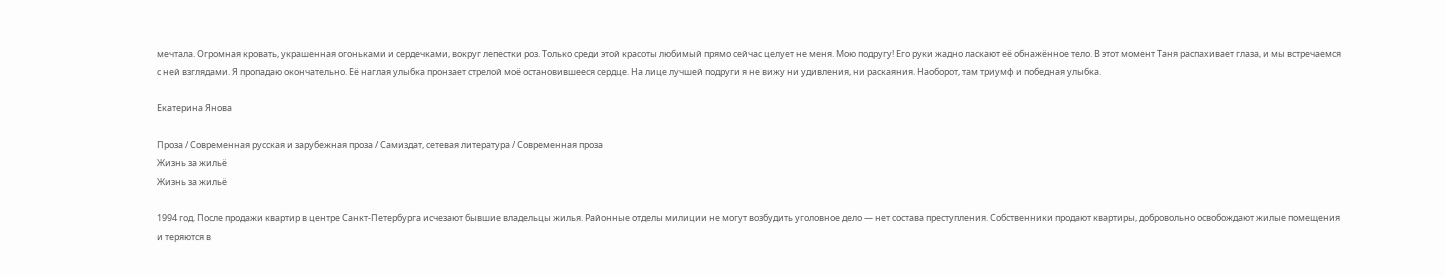мечтала. Огромная кровать, украшенная огоньками и сердечками, вокруг лепестки роз. Только среди этой красоты любимый прямо сейчас целует не меня. Мою подругу! Его руки жадно ласкают её обнажённое тело. В этот момент Таня распахивает глаза, и мы встречаемся с ней взглядами. Я пропадаю окончательно. Её наглая улыбка пронзает стрелой моё остановившееся сердце. На лице лучшей подруги я не вижу ни удивления, ни раскаяния. Наоборот, там триумф и победная улыбка.

Екатерина Янова

Проза / Современная русская и зарубежная проза / Самиздат, сетевая литература / Современная проза
Жизнь за жильё
Жизнь за жильё

1994 год. После продажи квартир в центре Санкт-Петербурга исчезают бывшие владельцы жилья. Районные отделы милиции не могут возбудить уголовное дело — нет состава преступления. Собственники продают квартиры, добровольно освобождают жилые помещения и теряются в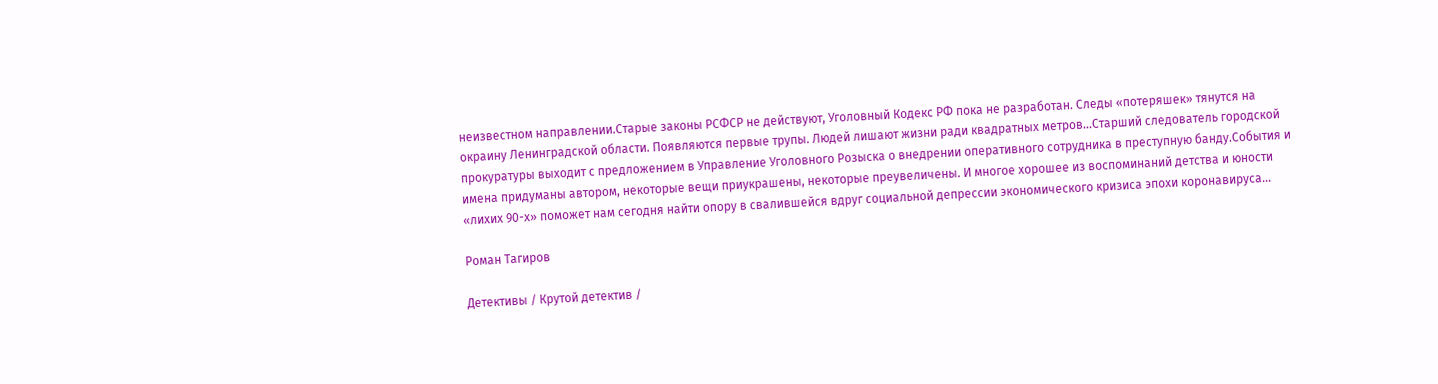неизвестном направлении.Старые законы РСФСР не действуют, Уголовный Кодекс РФ пока не разработан. Следы «потеряшек» тянутся на окраину Ленинградской области. Появляются первые трупы. Людей лишают жизни ради квадратных метров…Старший следователь городской прокуратуры выходит с предложением в Управление Уголовного Розыска о внедрении оперативного сотрудника в преступную банду.События и имена придуманы автором, некоторые вещи приукрашены, некоторые преувеличены. И многое хорошее из воспоминаний детства и юности «лихих 90-х» поможет нам сегодня найти опору в свалившейся вдруг социальной депрессии экономического кризиса эпохи коронавируса…

Роман Тагиров

Детективы / Крутой детектив /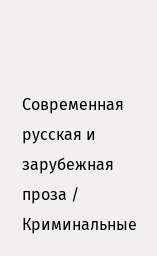Современная русская и зарубежная проза / Криминальные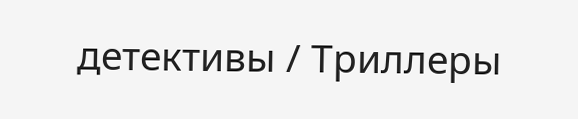детективы / Триллеры